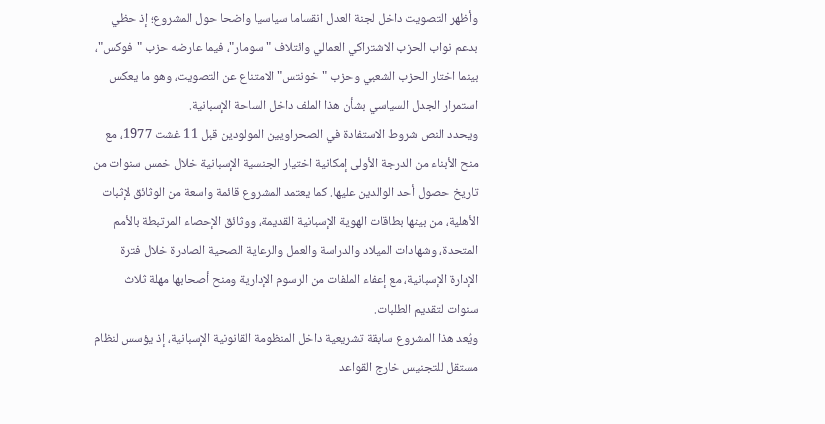وأظهر التصويت داخل لجنة العدل انقساما سياسيا واضحا حول المشروع؛ إذ حظي بدعم نواب الحزب الاشتراكي العمالي وائتلاف "سومار"، فيما عارضه حزب "فوكس"، بينما اختار الحزب الشعبي وحزب "خونتس" الامتناع عن التصويت، وهو ما يعكس استمرار الجدل السياسي بشأن هذا الملف داخل الساحة الإسبانية.
ويحدد النص شروط الاستفادة في الصحراويين المولودين قبل 11 غشت 1977، مع منح الأبناء من الدرجة الأولى إمكانية اختيار الجنسية الإسبانية خلال خمس سنوات من تاريخ حصول أحد الوالدين عليها. كما يعتمد المشروع قائمة واسعة من الوثائق لإثبات الأهلية، من بينها بطاقات الهوية الإسبانية القديمة، ووثائق الإحصاء المرتبطة بالأمم المتحدة، وشهادات الميلاد والدراسة والعمل والرعاية الصحية الصادرة خلال فترة الإدارة الإسبانية، مع إعفاء الملفات من الرسوم الإدارية ومنح أصحابها مهلة ثلاث سنوات لتقديم الطلبات.
ويُعد هذا المشروع سابقة تشريعية داخل المنظومة القانونية الإسبانية، إذ يؤسس لنظام مستقل للتجنيس خارج القواعد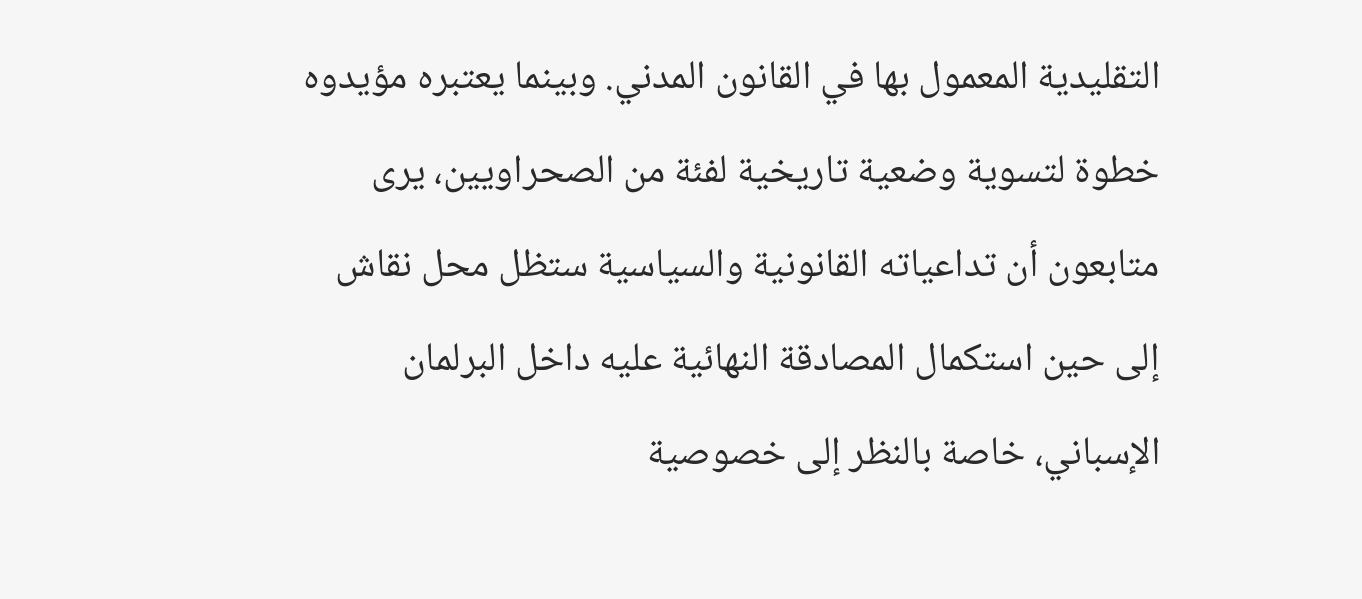التقليدية المعمول بها في القانون المدني. وبينما يعتبره مؤيدوه خطوة لتسوية وضعية تاريخية لفئة من الصحراويين، يرى متابعون أن تداعياته القانونية والسياسية ستظل محل نقاش إلى حين استكمال المصادقة النهائية عليه داخل البرلمان الإسباني، خاصة بالنظر إلى خصوصية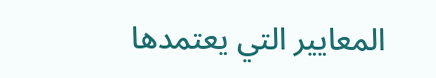المعايير التي يعتمدها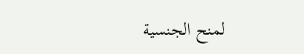لمنح الجنسية